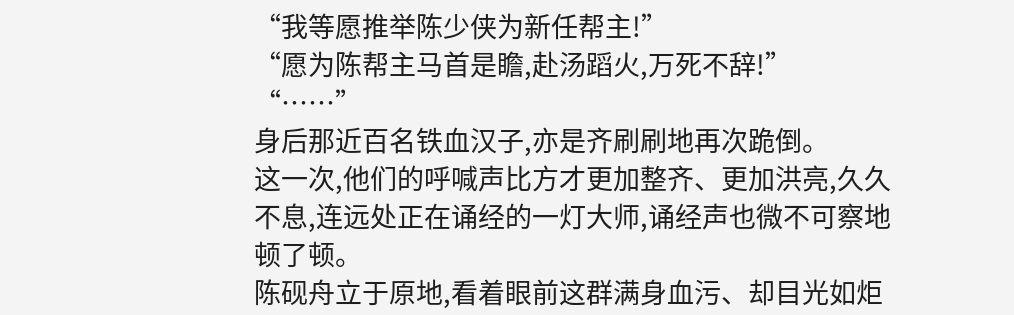“我等愿推举陈少侠为新任帮主!”
“愿为陈帮主马首是瞻,赴汤蹈火,万死不辞!”
“……”
身后那近百名铁血汉子,亦是齐刷刷地再次跪倒。
这一次,他们的呼喊声比方才更加整齐、更加洪亮,久久不息,连远处正在诵经的一灯大师,诵经声也微不可察地顿了顿。
陈砚舟立于原地,看着眼前这群满身血污、却目光如炬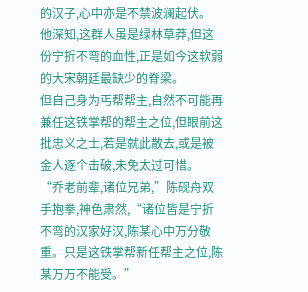的汉子,心中亦是不禁波澜起伏。
他深知,这群人虽是绿林草莽,但这份宁折不弯的血性,正是如今这软弱的大宋朝廷最缺少的脊梁。
但自己身为丐帮帮主,自然不可能再兼任这铁掌帮的帮主之位,但眼前这批忠义之士,若是就此散去,或是被金人逐个击破,未免太过可惜。
“乔老前辈,诸位兄弟,”陈砚舟双手抱拳,神色肃然,“诸位皆是宁折不弯的汉家好汉,陈某心中万分敬重。只是这铁掌帮新任帮主之位,陈某万万不能受。”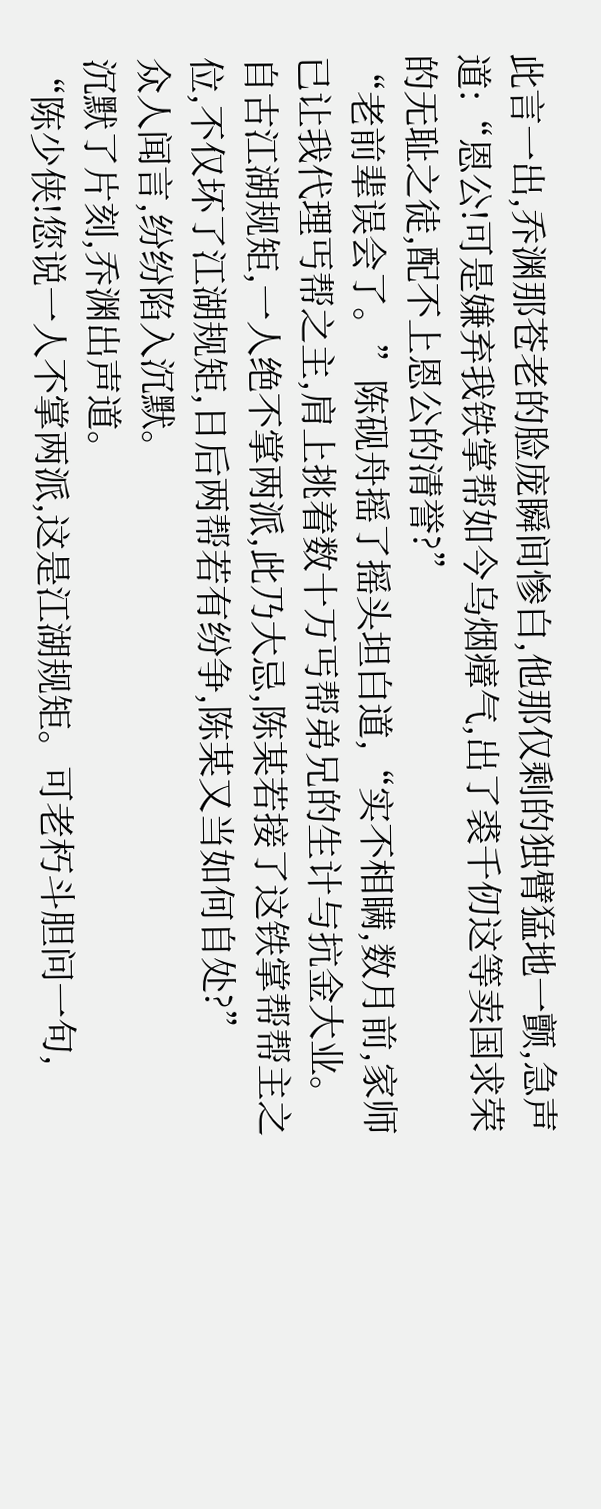此言一出,乔渊那苍老的脸庞瞬间惨白,他那仅剩的独臂猛地一颤,急声道:“恩公!可是嫌弃我铁掌帮如今乌烟瘴气,出了裘千仞这等卖国求荣的无耻之徒,配不上恩公的清誉?”
“老前辈误会了。”陈砚舟摇了摇头坦白道,“实不相瞒,数月前,家师已让我代理丐帮之主,肩上挑着数十万丐帮弟兄的生计与抗金大业。
自古江湖规矩,一人绝不掌两派,此乃大忌,陈某若接了这铁掌帮帮主之位,不仅坏了江湖规矩,日后两帮若有纷争,陈某又当如何自处?”
众人闻言,纷纷陷入沉默。
沉默了片刻,乔渊出声道。
“陈少侠!您说一人不掌两派,这是江湖规矩。可老朽斗胆问一句,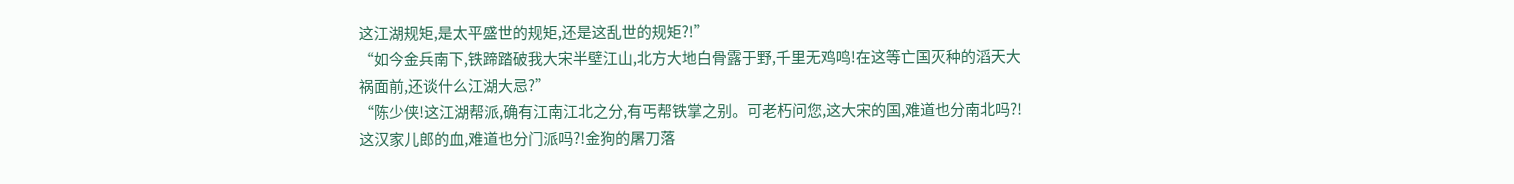这江湖规矩,是太平盛世的规矩,还是这乱世的规矩?!”
“如今金兵南下,铁蹄踏破我大宋半壁江山,北方大地白骨露于野,千里无鸡鸣!在这等亡国灭种的滔天大祸面前,还谈什么江湖大忌?”
“陈少侠!这江湖帮派,确有江南江北之分,有丐帮铁掌之别。可老朽问您,这大宋的国,难道也分南北吗?!这汉家儿郎的血,难道也分门派吗?!金狗的屠刀落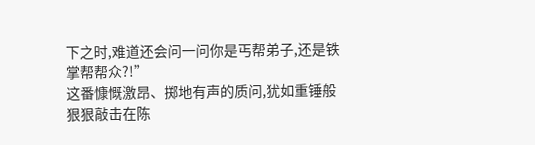下之时,难道还会问一问你是丐帮弟子,还是铁掌帮帮众?!”
这番慷慨激昂、掷地有声的质问,犹如重锤般狠狠敲击在陈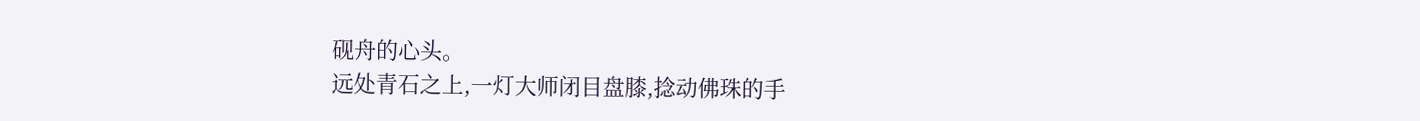砚舟的心头。
远处青石之上,一灯大师闭目盘膝,捻动佛珠的手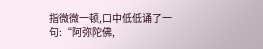指微微一顿,口中低低诵了一句:“阿弥陀佛,